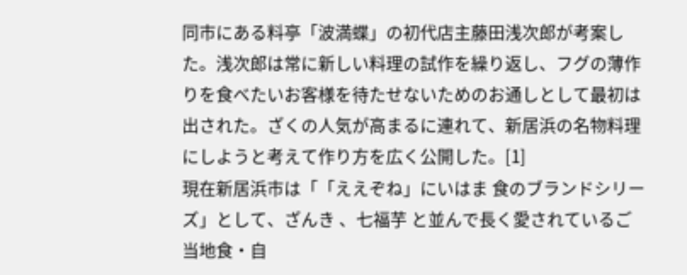同市にある料亭「波満蝶」の初代店主藤田浅次郎が考案した。浅次郎は常に新しい料理の試作を繰り返し、フグの薄作りを食べたいお客様を待たせないためのお通しとして最初は出された。ざくの人気が高まるに連れて、新居浜の名物料理にしようと考えて作り方を広く公開した。[1]
現在新居浜市は「「ええぞね」にいはま 食のブランドシリーズ」として、ざんき 、七福芋 と並んで長く愛されているご当地食・自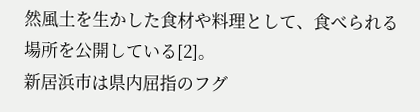然風土を生かした食材や料理として、食べられる場所を公開している[2]。
新居浜市は県内屈指のフグ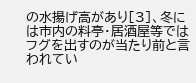の水揚げ高があり[3]、冬には市内の料亭・居酒屋等ではフグを出すのが当たり前と言われてい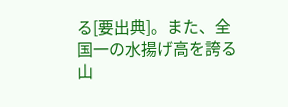る[要出典]。また、全国一の水揚げ高を誇る山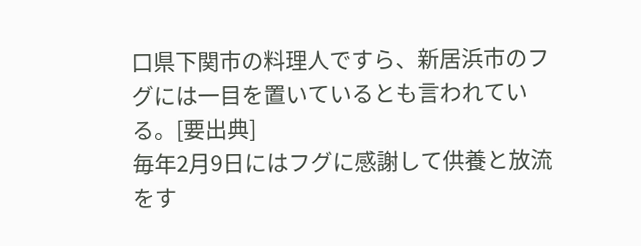口県下関市の料理人ですら、新居浜市のフグには一目を置いているとも言われている。[要出典]
毎年2月9日にはフグに感謝して供養と放流をす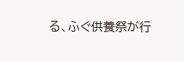る、ふぐ供養祭が行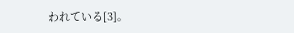われている[3]。